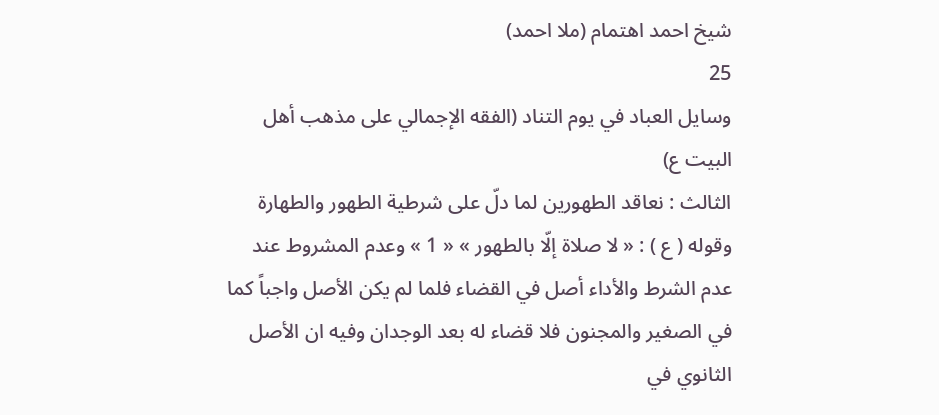شيخ احمد اهتمام (ملا احمد)
25
وسايل العباد في يوم التناد (الفقه الإجمالي على مذهب أهل البيت ع)
الثالث : نعاقد الطهورين لما دلّ على شرطية الطهور والطهارة وقوله ( ع ) : « لا صلاة إلّا بالطهور » « 1 » وعدم المشروط عند عدم الشرط والأداء أصل في القضاء فلما لم يكن الأصل واجباً كما في الصغير والمجنون فلا قضاء له بعد الوجدان وفيه ان الأصل الثانوي في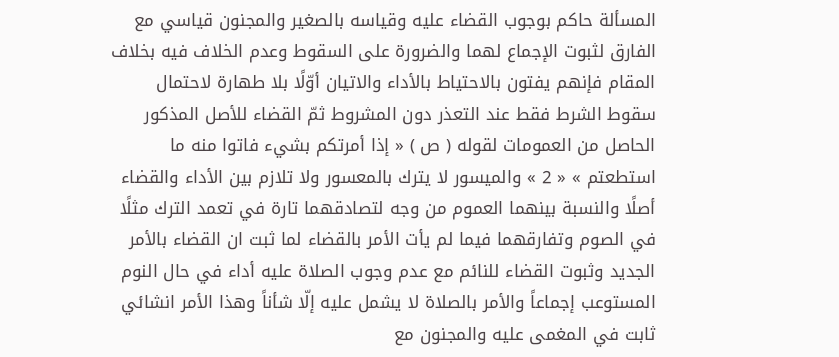المسألة حاكم بوجوب القضاء عليه وقياسه بالصغير والمجنون قياسي مع الفارق لثبوت الإجماع لهما والضرورة على السقوط وعدم الخلاف فيه بخلاف المقام فإنهم يفتون بالاحتياط بالأداء والاتيان أوّلًا بلا طهارة لاحتمال سقوط الشرط فقط عند التعذر دون المشروط ثمّ القضاء للأصل المذكور الحاصل من العمومات لقوله ( ص ) « إذا أمرتكم بشيء فاتوا منه ما استطعتم » « 2 » والميسور لا يترك بالمعسور ولا تلازم بين الأداء والقضاء أصلًا والنسبة بينهما العموم من وجه لتصادقهما تارة في تعمد الترك مثلًا في الصوم وتفارقهما فيما لم يأت الأمر بالقضاء لما ثبت ان القضاء بالأمر الجديد وثبوت القضاء للنائم مع عدم وجوب الصلاة عليه أداء في حال النوم المستوعب إجماعاً والأمر بالصلاة لا يشمل عليه إلّا شأناً وهذا الأمر انشائي ثابت في المغمى عليه والمجنون مع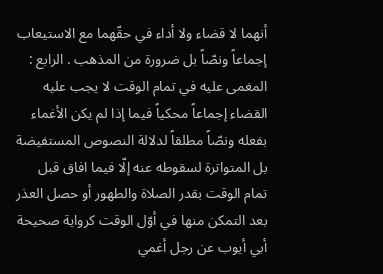أنهما لا قضاء ولا أداء في حقّهما مع الاستيعاب إجماعاً ونصّاً بل ضرورة من المذهب . الرابع : المغمى عليه في تمام الوقت لا يجب عليه القضاء إجماعاً محكياً فيما إذا لم يكن الأغماء بفعله ونصّاً مطلقاً لدلالة النصوص المستفيضة بل المتواترة لسقوطه عنه إلّا فيما افاق قبل تمام الوقت بقدر الصلاة والطهور أو حصل العذر بعد التمكن منها في أوّل الوقت كرواية صحيحة أبي أيوب عن رجل أغمي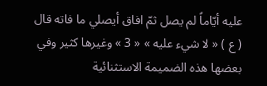عليه أيّاماً لم يصل ثمّ افاق أيصلي ما فاته قال ( ع ) « لا شيء عليه » « 3 » وغيرها كثير وفي بعضها هذه الضميمة الاستثنائية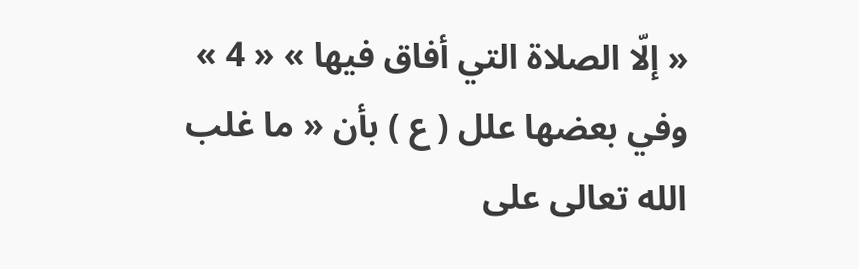« إلّا الصلاة التي أفاق فيها » « 4 » وفي بعضها علل ( ع ) بأن « ما غلب الله تعالى على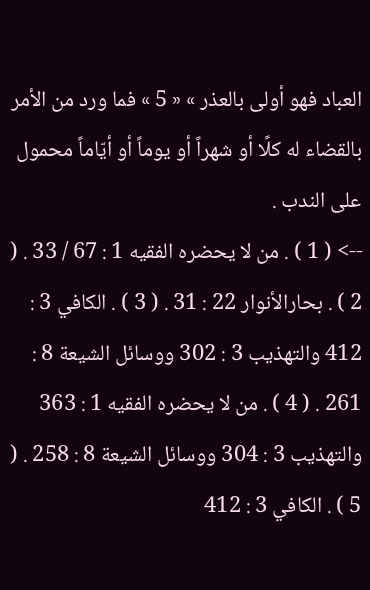العباد فهو أولى بالعذر » « 5 » فما ورد من الأمر بالقضاء له كلًا أو شهراً أو يوماً أو أيّاماً محمول على الندب .
--> ( 1 ) . من لا يحضره الفقيه 1 : 67 / 33 . ( 2 ) . بحارالأنوار 22 : 31 . ( 3 ) . الكافي 3 : 412 والتهذيب 3 : 302 ووسائل الشيعة 8 : 261 . ( 4 ) . من لا يحضره الفقيه 1 : 363 والتهذيب 3 : 304 ووسائل الشيعة 8 : 258 . ( 5 ) . الكافي 3 : 412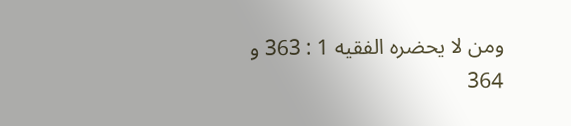ومن لا يحضره الفقيه 1 : 363 و 364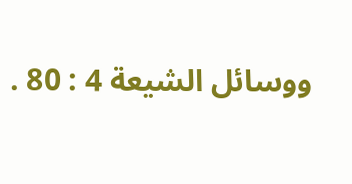ووسائل الشيعة 4 : 80 .